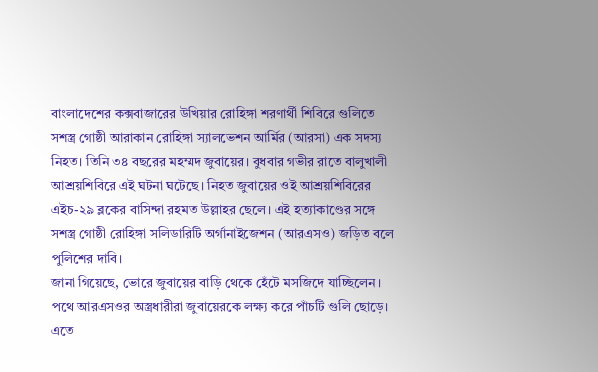বাংলাদেশের কক্সবাজারের উখিয়ার রোহিঙ্গা শরণার্থী শিবিরে গুলিতে সশস্ত্র গোষ্ঠী আরাকান রোহিঙ্গা স্যালভেশন আর্মির (আরসা) এক সদস্য নিহত। তিনি ৩৪ বছরের মহম্মদ জুবায়ের। বুধবার গভীর রাতে বালুখালী আশ্রয়শিবিরে এই ঘটনা ঘটেছে। নিহত জুবায়ের ওই আশ্রয়শিবিরের এইচ-২৯ ব্লকের বাসিন্দা রহমত উল্লাহর ছেলে। এই হত্যাকাণ্ডের সঙ্গে সশস্ত্র গোষ্ঠী রোহিঙ্গা সলিডারিটি অর্গানাইজেশন (আরএসও) জড়িত বলে পুলিশের দাবি।
জানা গিয়েছে, ভোরে জুবায়ের বাড়ি থেকে হেঁটে মসজিদে যাচ্ছিলেন। পথে আরএসওর অস্ত্রধারীরা জুবায়েরকে লক্ষ্য করে পাঁচটি গুলি ছোড়ে। এতে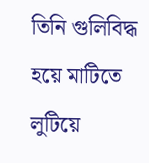তিনি গুলিবিদ্ধ হয়ে মাটিতে লুটিয়ে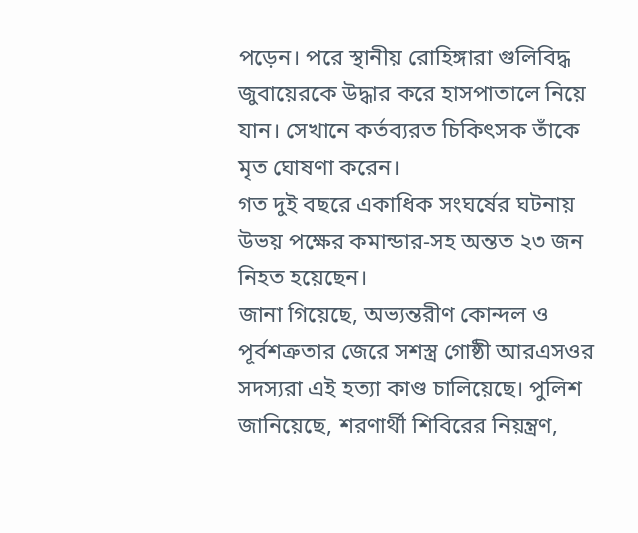পড়েন। পরে স্থানীয় রোহিঙ্গারা গুলিবিদ্ধ জুবায়েরকে উদ্ধার করে হাসপাতালে নিয়ে যান। সেখানে কর্তব্যরত চিকিৎসক তাঁকে মৃত ঘোষণা করেন।
গত দুই বছরে একাধিক সংঘর্ষের ঘটনায় উভয় পক্ষের কমান্ডার-সহ অন্তত ২৩ জন নিহত হয়েছেন।
জানা গিয়েছে, অভ্যন্তরীণ কোন্দল ও পূর্বশত্রুতার জেরে সশস্ত্র গোষ্ঠী আরএসওর সদস্যরা এই হত্যা কাণ্ড চালিয়েছে। পুলিশ জানিয়েছে, শরণার্থী শিবিরের নিয়ন্ত্রণ,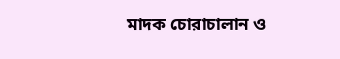মাদক চোরাচালান ও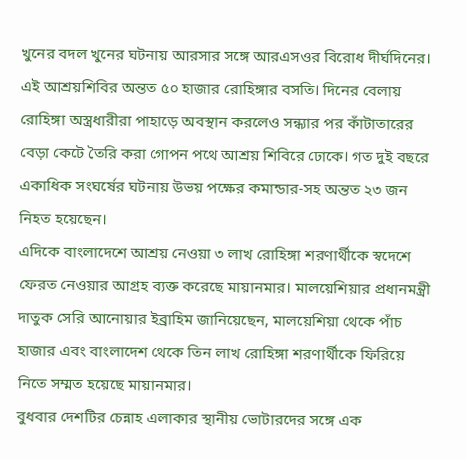খুনের বদল খুনের ঘটনায় আরসার সঙ্গে আরএসওর বিরোধ দীর্ঘদিনের। এই আশ্রয়শিবির অন্তত ৫০ হাজার রোহিঙ্গার বসতি। দিনের বেলায় রোহিঙ্গা অস্ত্রধারীরা পাহাড়ে অবস্থান করলেও সন্ধ্যার পর কাঁটাতারের বেড়া কেটে তৈরি করা গোপন পথে আশ্রয় শিবিরে ঢোকে। গত দুই বছরে একাধিক সংঘর্ষের ঘটনায় উভয় পক্ষের কমান্ডার-সহ অন্তত ২৩ জন
নিহত হয়েছেন।
এদিকে বাংলাদেশে আশ্রয় নেওয়া ৩ লাখ রোহিঙ্গা শরণার্থীকে স্বদেশে ফেরত নেওয়ার আগ্রহ ব্যক্ত করেছে মায়ানমার। মালয়েশিয়ার প্রধানমন্ত্রী দাতুক সেরি আনোয়ার ইব্রাহিম জানিয়েছেন, মালয়েশিয়া থেকে পাঁচ হাজার এবং বাংলাদেশ থেকে তিন লাখ রোহিঙ্গা শরণার্থীকে ফিরিয়ে নিতে সম্মত হয়েছে মায়ানমার।
বুধবার দেশটির চেন্নাহ এলাকার স্থানীয় ভোটারদের সঙ্গে এক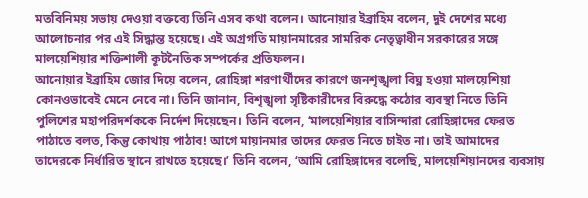মতবিনিময় সভায় দেওয়া বক্তব্যে তিনি এসব কথা বলেন। আনোয়ার ইব্রাহিম বলেন, দুই দেশের মধ্যে আলোচনার পর এই সিদ্ধান্ত হয়েছে। এই অগ্রগতি মায়ানমারের সামরিক নেতৃত্বাধীন সরকারের সঙ্গে মালয়েশিয়ার শক্তিশালী কূটনৈতিক সম্পর্কের প্রতিফলন।
আনোয়ার ইব্রাহিম জোর দিয়ে বলেন, রোহিঙ্গা শরণার্থীদের কারণে জনশৃঙ্খলা বিঘ্ন হওয়া মালয়েশিয়া কোনওভাবেই মেনে নেবে না। তিনি জানান, বিশৃঙ্খলা সৃষ্টিকারীদের বিরুদ্ধে কঠোর ব্যবস্থা নিতে তিনি পুলিশের মহাপরিদর্শককে নির্দেশ দিয়েছেন। তিনি বলেন, ‘মালয়েশিয়ার বাসিন্দারা রোহিঙ্গাদের ফেরত পাঠাতে বলত, কিন্তু কোথায় পাঠাব! আগে মায়ানমার তাদের ফেরত নিতে চাইত না। তাই আমাদের তাদেরকে নির্ধারিত স্থানে রাখতে হয়েছে।’ তিনি বলেন, ‘আমি রোহিঙ্গাদের বলেছি, মালয়েশিয়ানদের ব্যবসায়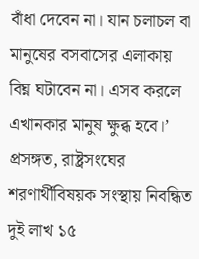বাঁধা দেবেন না। যান চলাচল বা মানুষের বসবাসের এলাকায় বিঘ্ন ঘটাবেন না। এসব করলে এখানকার মানুষ ক্ষুব্ধ হবে।’
প্রসঙ্গত, রাষ্ট্রসংঘের শরণার্থীবিষয়ক সংস্থায় নিবন্ধিত দুই লাখ ১৫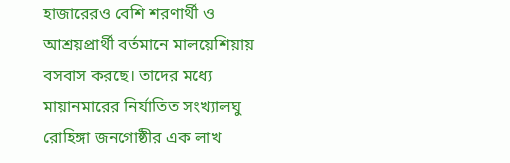হাজারেরও বেশি শরণার্থী ও আশ্রয়প্রার্থী বর্তমানে মালয়েশিয়ায় বসবাস করছে। তাদের মধ্যে মায়ানমারের নির্যাতিত সংখ্যালঘু রোহিঙ্গা জনগোষ্ঠীর এক লাখ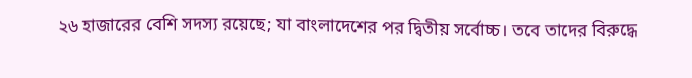২৬ হাজারের বেশি সদস্য রয়েছে; যা বাংলাদেশের পর দ্বিতীয় সর্বোচ্চ। তবে তাদের বিরুদ্ধে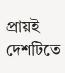প্রায়ই দেশটিতে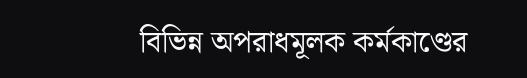বিভিন্ন অপরাধমূলক কর্মকাণ্ডের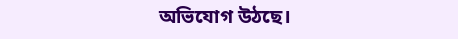অভিযোগ উঠছে।